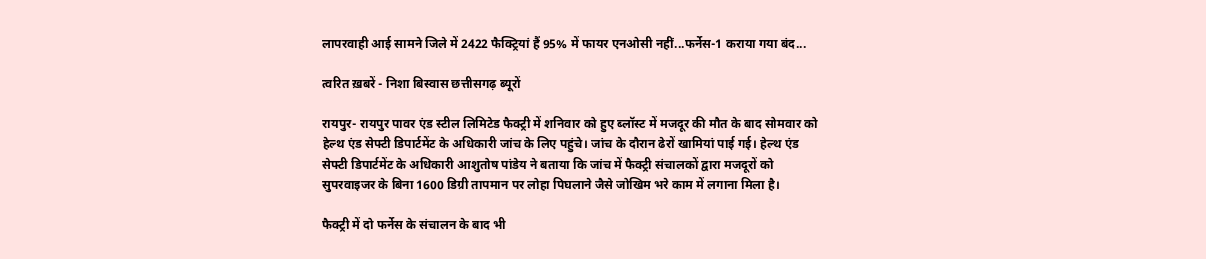लापरवाही आई सामने जिले में 2422 फैक्ट्रियां हैं 95% में फायर एनओसी नहीं...फर्नेस-1 कराया गया बंद...

त्वरित ख़बरें - निशा बिस्वास छत्तीसगढ़ ब्यूरों

रायपुर- रायपुर पावर एंड स्टील लिमिटेड फैक्ट्री में शनिवार को हुए ब्लॉस्ट में मजदूर की मौत के बाद सोमवार को हेल्थ एंड सेफ्टी डिपार्टमेंट के अधिकारी जांच के लिए पहुंचे। जांच के दौरान ढेरों खामियां पाई गई। हेल्थ एंड सेफ्टी डिपार्टमेंट के अधिकारी आशुतोष पांडेय ने बताया कि जांच में फैक्ट्री संचालकों द्वारा मजदूरों को सुपरवाइजर के बिना 1600 डिग्री तापमान पर लोहा पिघलाने जैसे जोखिम भरे काम में लगाना मिला है।

फैक्ट्री में दो फर्नेस के संचालन के बाद भी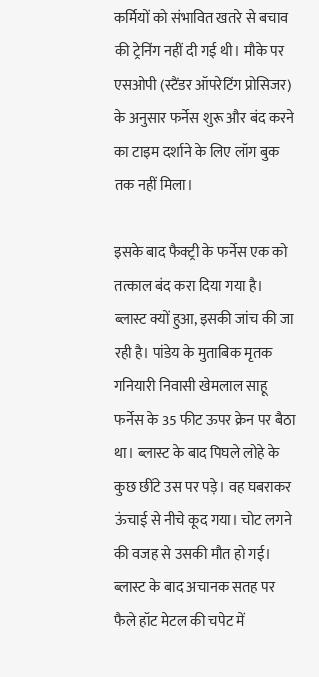कर्मियों को संभावित खतरे से बचाव की ट्रेनिंग नहीं दी गई थी। मौके पर एसओपी (स्टैंडर ऑपरेटिंग प्रोसिजर) के अनुसार फर्नेस शुरू और बंद करने का टाइम दर्शाने के लिए लॉग बुक तक नहीं मिला।

इसके बाद फैक्ट्री के फर्नेस एक को तत्काल बंद करा दिया गया है। ब्लास्ट क्यों हुआ, इसकी जांच की जा रही है। पांडेय के मुताबिक मृतक गनियारी निवासी खेमलाल साहू फर्नेस के 35 फीट ऊपर क्रेन पर बैठा था। ब्लास्ट के बाद पिघले लोहे के कुछ छींटे उस पर पड़े। वह घबराकर ऊंचाई से नीचे कूद गया। चोट लगने की वजह से उसकी मौत हो गई। ब्लास्ट के बाद अचानक सतह पर फैले हॉट मेटल की चपेट में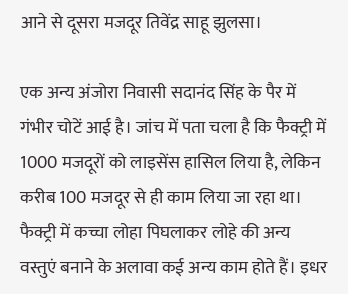आने से दूसरा मजदूर तिवेंद्र साहू झुलसा।

एक अन्य अंजोरा निवासी सदानंद सिंह के पैर में गंभीर चोटें आई है। जांच में पता चला है कि फैक्ट्री में 1000 मजदूरों को लाइसेंस हासिल लिया है, लेकिन करीब 100 मजदूर से ही काम लिया जा रहा था। फैक्ट्री में कच्चा लोहा पिघलाकर लोहे की अन्य वस्तुएं बनाने के अलावा कई अन्य काम होते हैं। इधर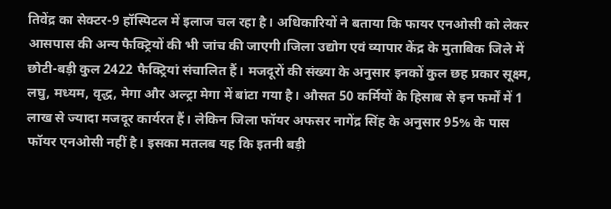तिवेंद्र का सेक्टर-9 हॉस्पिटल में इलाज चल रहा है। अधिकारियों ने बताया कि फायर एनओसी को लेकर आसपास की अन्य फैक्ट्रियों की भी जांच की जाएगी।जिला उद्योग एवं व्यापार केंद्र के मुताबिक जिले में छोटी-बड़ी कुल 2422 फैक्ट्रियां संचालित हैं। मजदूरों की संख्या के अनुसार इनकों कुल छह प्रकार सूक्ष्म, लघु, मध्यम, वृद्ध, मेगा और अल्ट्रा मेगा में बांटा गया है। औसत 50 कर्मियों के हिसाब से इन फर्मों में 1 लाख से ज्यादा मजदूर कार्यरत हैं। लेकिन जिला फॉयर अफसर नागेंद्र सिंह के अनुसार 95% के पास फॉयर एनओसी नहीं है। इसका मतलब यह कि इतनी बड़ी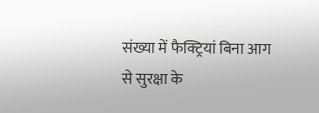संख्या में फैक्ट्रियां बिना आग से सुरक्षा के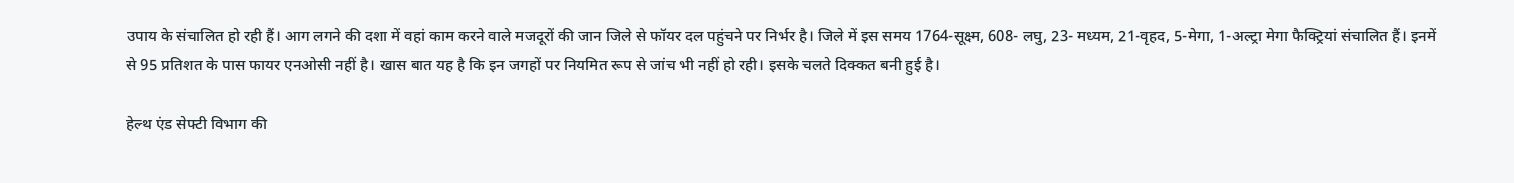उपाय के संचालित हो रही हैं। आग लगने की दशा में वहां काम करने वाले मजदूरों की जान जिले से फॉयर दल पहुंचने पर निर्भर है। जिले में इस समय 1764-सूक्ष्म, 608- लघु, 23- मध्यम, 21-वृहद, 5-मेगा, 1-अल्ट्रा मेगा फैक्ट्रियां संचालित हैं। इनमें से 95 प्रतिशत के पास फायर एनओसी नहीं है। खास बात यह है कि इन जगहों पर नियमित रूप से जांच भी नहीं हो रही। इसके चलते दिक्कत बनी हुई है।

हेल्थ एंड सेफ्टी विभाग की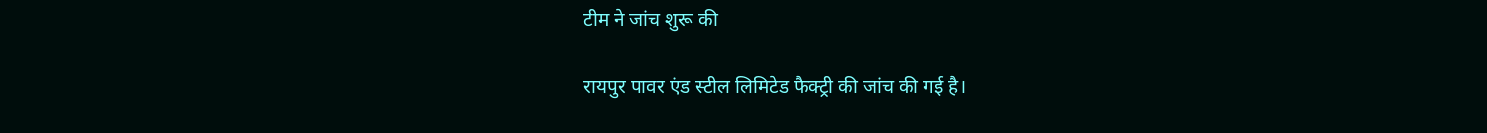टीम ने जांच शुरू की

रायपुर पावर एंड स्टील लिमिटेड फैक्ट्री की जांच की गई है।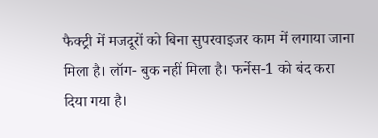फैक्ट्री में मजदूरों को बिना सुपरवाइजर काम में लगाया जाना मिला है। लॉग- बुक नहीं मिला है। फर्नेस-1 को बंद करा दिया गया है।